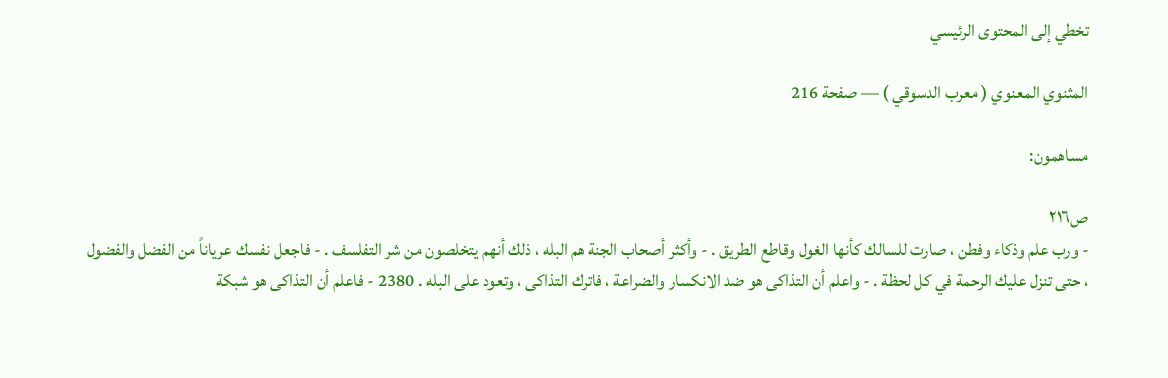تخطي إلى المحتوى الرئيسي

المثنوي المعنوي ( معرب الدسوقي ) — صفحة 216

مساهمون:

ص٢١٦
- ورب علم وذكاء وفطن ، صارت للسالك كأنها الغول وقاطع الطريق . - وأكثر أصحاب الجنة هم البله ، ذلك أنهم يتخلصون من شر التفلسف . - فاجعل نفسك عرياناً من الفضل والفضول ، حتى تنزل عليك الرحمة في كل لحظة . - واعلم أن التذاكى هو ضد الانكسار والضراعة ، فاترك التذاكى ، وتعود على البله . 2380 - فاعلم أن التذاكى هو شبكة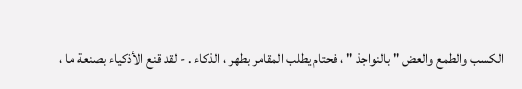الكسب والطمع والعض " بالنواجذ " ، فحتام يطلب المقامر بطهر ، الذكاء . - لقد قنع الأذكياء بصنعة ما ،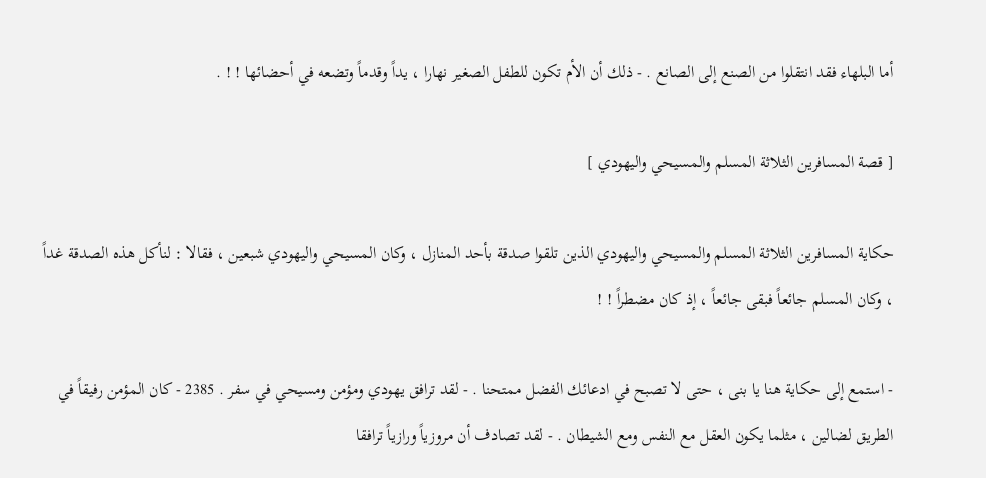أما البلهاء فقد انتقلوا من الصنع إلى الصانع . - ذلك أن الأم تكون للطفل الصغير نهارا ، يداً وقدماً وتضعه في أحضائها ! ! .

[ قصة المسافرين الثلاثة المسلم والمسيحي واليهودي ]

حكاية المسافرين الثلاثة المسلم والمسيحي واليهودي الذين تلقوا صدقة بأحد المنازل ، وكان المسيحي واليهودي شبعين ، فقالا : لنأكل هذه الصدقة غداً ، وكان المسلم جائعاً فبقى جائعاً ، إذ كان مضطراً ! !

- استمع إلى حكاية هنا يا بنى ، حتى لا تصبح في ادعائك الفضل ممتحنا . - لقد ترافق يهودي ومؤمن ومسيحي في سفر . 2385 - كان المؤمن رفيقاً في الطريق لضالين ، مثلما يكون العقل مع النفس ومع الشيطان . - لقد تصادف أن مروزياً ورازياً ترافقا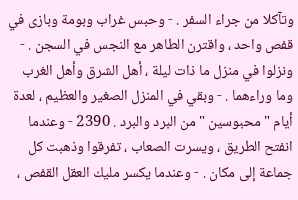وتآكلا من جراء السفر . - وحبس غراب وبومة وبازى في قفص واحد ، واقترن الطاهر مع النجس في السجن . - ونزلوا في منزل ما ذات ليلة ، أهل الشرق وأهل الغرب وما وراءهما . - وبقي في المنزل الصغير والعظيم ، لعدة أيام " محبوسين " من البرد والبرد . 2390 - وعندما انفتح الطريق ، ويسرت الصعاب ، تفرقوا وذهبت كل جماعة إلى مكان . - وعندما يكسر مليك العقل القفص ،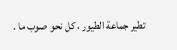تطير جماعة الطيور ، كل نحو صوب ما .